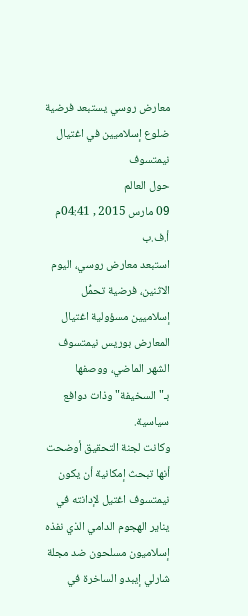معارض روسي يستبعد فرضية ضلوع إسلاميين في اغتيال نيمتسوف
حول العالم
09 مارس 2015 , 04:41م
أ.ف.ب
استبعد معارض روسي، اليوم الاثنين، فرضية تحمُّل إسلاميين مسؤولية اغتيال المعارض بوريس نيمتسوف الشهر الماضي، ووصفها بـ"السخيفة" وذات دوافع سياسية.
وكانت لجنة التحقيق أوضحت أنها تبحث إمكانية أن يكون نيمتسوف اغتيل لإدانته في يناير الهجوم الدامي الذي نفذه إسلاميون مسلحون ضد مجلة شارلي إيبدو الساخرة في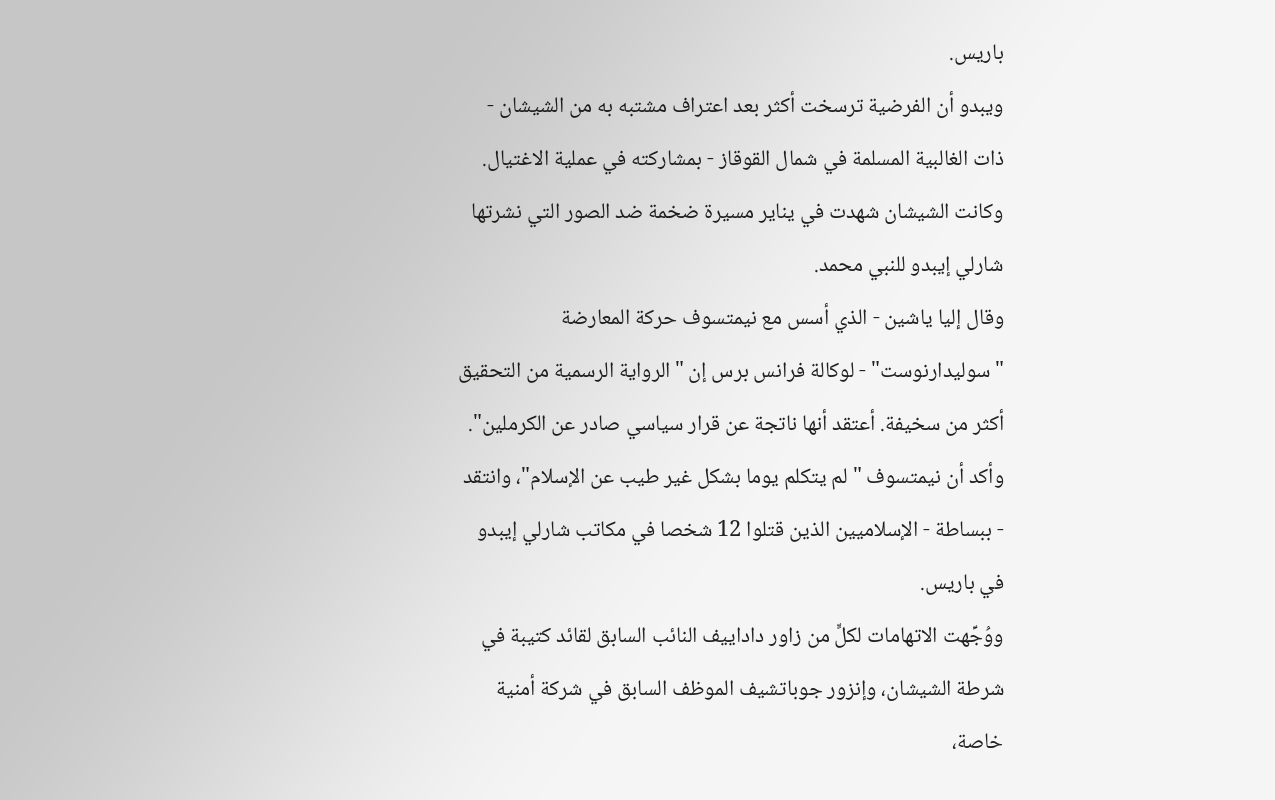باريس.
ويبدو أن الفرضية ترسخت أكثر بعد اعتراف مشتبه به من الشيشان - ذات الغالبية المسلمة في شمال القوقاز - بمشاركته في عملية الاغتيال. وكانت الشيشان شهدت في يناير مسيرة ضخمة ضد الصور التي نشرتها شارلي إيبدو للنبي محمد.
وقال إليا ياشين - الذي أسس مع نيمتسوف حركة المعارضة "سوليدارنوست" - لوكالة فرانس برس إن "الرواية الرسمية من التحقيق أكثر من سخيفة. أعتقد أنها ناتجة عن قرار سياسي صادر عن الكرملين".
وأكد أن نيمتسوف "لم يتكلم يوما بشكل غير طيب عن الإسلام"، وانتقد - ببساطة - الإسلاميين الذين قتلوا 12 شخصا في مكاتب شارلي إيبدو في باريس.
ووُجِّهت الاتهامات لكلٍّ من زاور داداييف النائب السابق لقائد كتيبة في شرطة الشيشان، وإنزور جوباتشيف الموظف السابق في شركة أمنية خاصة،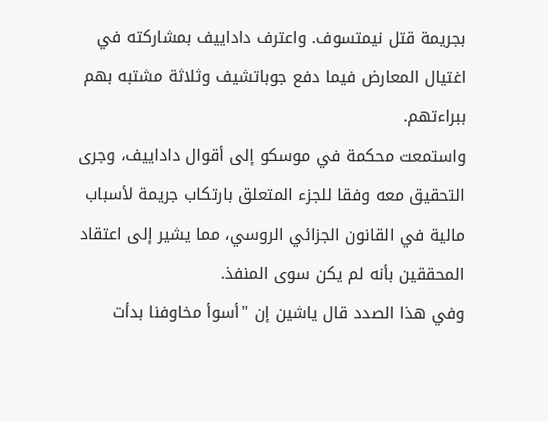بجريمة قتل نيمتسوف. واعترف داداييف بمشاركته في اغتيال المعارض فيما دفع جوباتشيف وثلاثة مشتبه بهم ببراءتهم.
واستمعت محكمة في موسكو إلى أقوال داداييف، وجرى التحقيق معه وفقا للجزء المتعلق بارتكاب جريمة لأسباب مالية في القانون الجزائي الروسي، مما يشير إلى اعتقاد المحققين بأنه لم يكن سوى المنفذ.
وفي هذا الصدد قال ياشين إن "أسوأ مخاوفنا بدأت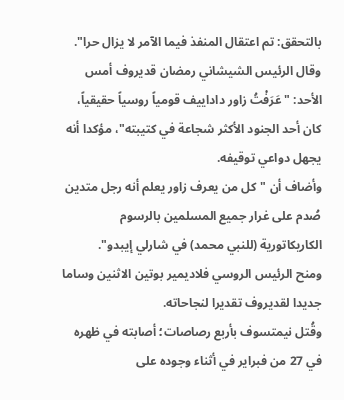بالتحقق: تم اعتقال المنفذ فيما الآمر لا يزال حرا".
وقال الرئيس الشيشاني رمضان قديروف أمس الأحد: "عَرَفْتُ زاور داداييف قومياً روسياً حقيقياً، كان أحد الجنود الأكثر شجاعة في كتيبته"، مؤكدا أنه يجهل دواعي توقيفه.
وأضاف أن "كل من يعرف زاور يعلم أنه رجل متدين صُدم على غرار جميع المسلمين بالرسوم الكاريكاتورية (للنبي محمد) في شارلي إيبدو".
ومنح الرئيس الروسي فلاديمير بوتين الاثنين وساما جديدا لقديروف تقديرا لنجاحاته.
وقُتل نيمتسوف بأربع رصاصات؛ أصابته في ظهره في 27 من فبراير في أثناء وجوده على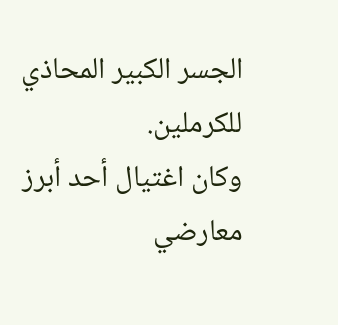الجسر الكبير المحاذي للكرملين.
وكان اغتيال أحد أبرز معارضي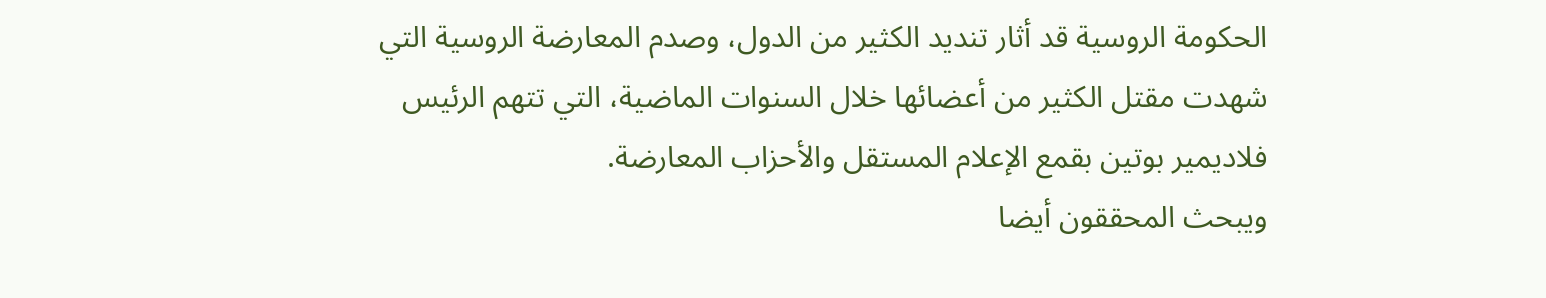الحكومة الروسية قد أثار تنديد الكثير من الدول، وصدم المعارضة الروسية التي شهدت مقتل الكثير من أعضائها خلال السنوات الماضية، التي تتهم الرئيس فلاديمير بوتين بقمع الإعلام المستقل والأحزاب المعارضة.
ويبحث المحققون أيضا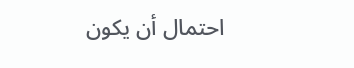احتمال أن يكون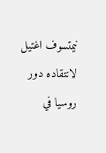نيمتسوف اغتيل لانتقاده دور روسيا في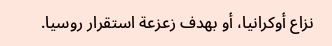نزاع أوكرانيا، أو بهدف زعزعة استقرار روسيا.